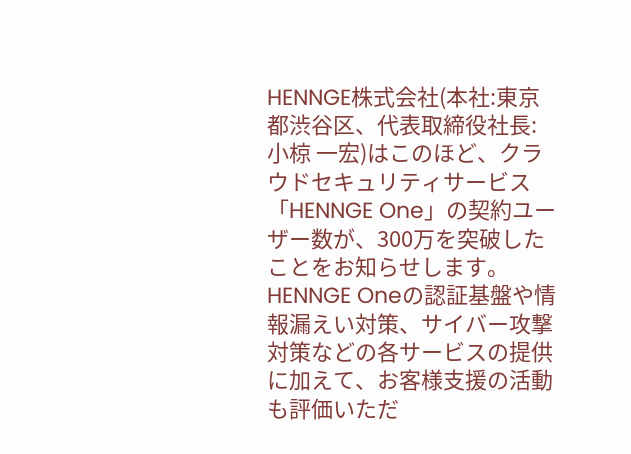HENNGE株式会社(本社:東京都渋谷区、代表取締役社長:小椋 一宏)はこのほど、クラウドセキュリティサービス「HENNGE One」の契約ユーザー数が、300万を突破したことをお知らせします。HENNGE Oneの認証基盤や情報漏えい対策、サイバー攻撃対策などの各サービスの提供に加えて、お客様支援の活動も評価いただ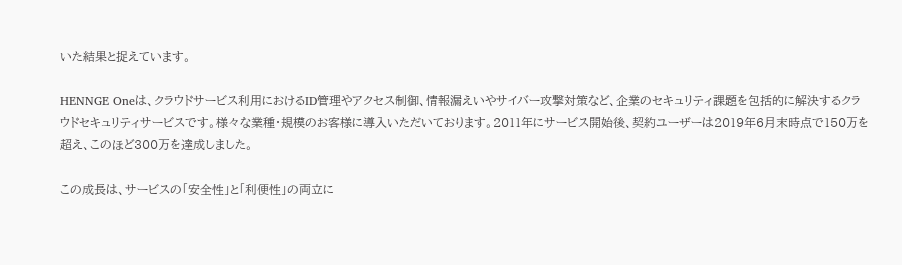いた結果と捉えています。

HENNGE Oneは、クラウドサービス利用におけるID管理やアクセス制御、情報漏えいやサイバー攻撃対策など、企業のセキュリティ課題を包括的に解決するクラウドセキュリティサービスです。様々な業種・規模のお客様に導入いただいております。2011年にサービス開始後、契約ユーザーは2019年6月末時点で150万を超え、このほど300万を達成しました。

この成長は、サービスの「安全性」と「利便性」の両立に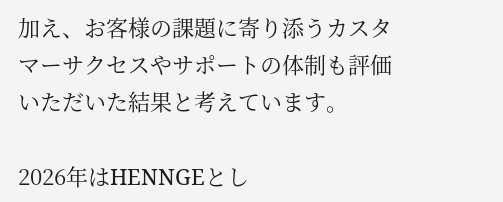加え、お客様の課題に寄り添うカスタマーサクセスやサポートの体制も評価いただいた結果と考えています。

2026年はHENNGEとし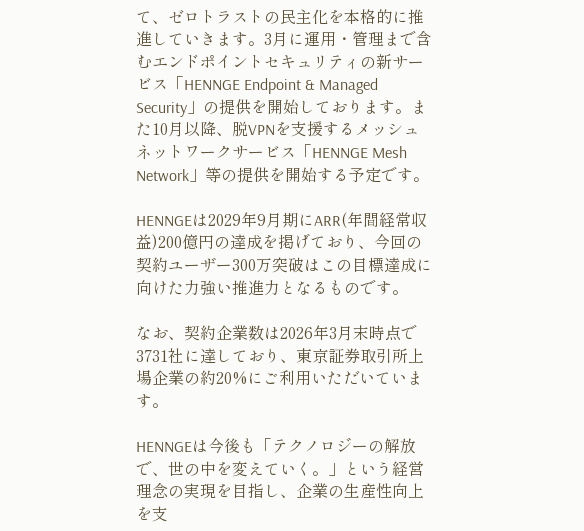て、ゼロトラストの民主化を本格的に推進していきます。3月に運用・管理まで含むエンドポイントセキュリティの新サービス「HENNGE Endpoint & Managed Security」の提供を開始しております。また10月以降、脱VPNを支援するメッシュネットワークサービス「HENNGE Mesh Network」等の提供を開始する予定です。

HENNGEは2029年9月期にARR(年間経常収益)200億円の達成を掲げており、今回の契約ユーザー300万突破はこの目標達成に向けた力強い推進力となるものです。

なお、契約企業数は2026年3月末時点で3731社に達しており、東京証券取引所上場企業の約20%にご利用いただいています。

HENNGEは今後も「テクノロジーの解放で、世の中を変えていく。」という経営理念の実現を目指し、企業の生産性向上を支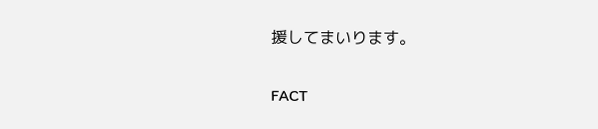援してまいります。

FACT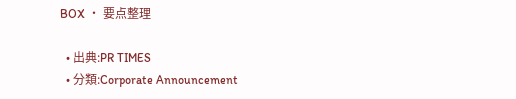BOX ・ 要点整理

  • 出典:PR TIMES
  • 分類:Corporate Announcement